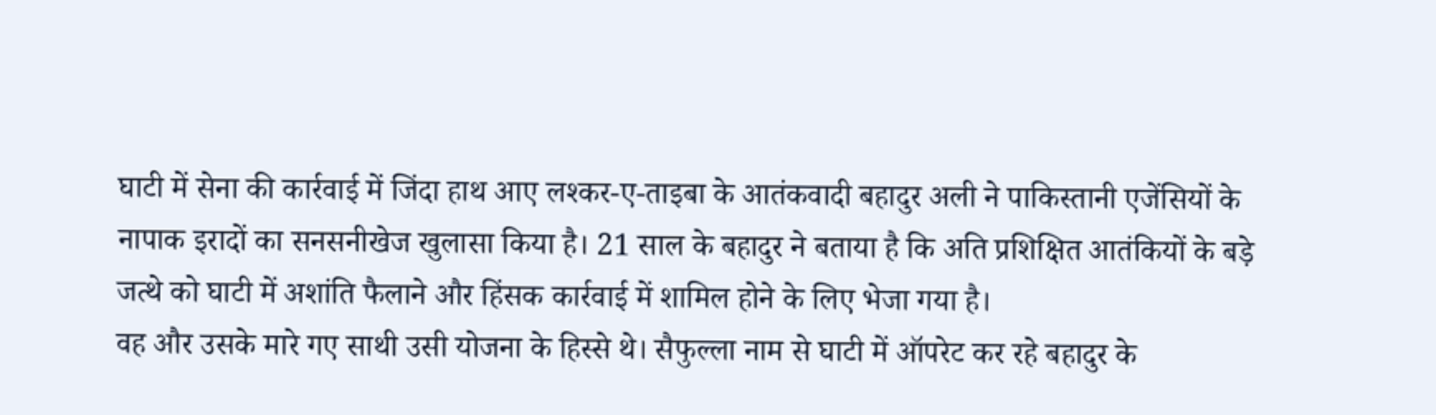घाटी में सेना की कार्रवाई में जिंदा हाथ आए लश्कर-ए-ताइबा के आतंकवादी बहादुर अली ने पाकिस्तानी एजेंसियों के नापाक इरादों का सनसनीखेज खुलासा किया है। 21 साल के बहादुर ने बताया है कि अति प्रशिक्षित आतंकियों के बड़े जत्थे को घाटी में अशांति फैलाने और हिंसक कार्रवाई में शामिल होने के लिए भेजा गया है।
वह और उसके मारे गए साथी उसी योजना के हिस्से थे। सैफुल्ला नाम से घाटी में ऑपरेट कर रहे बहादुर के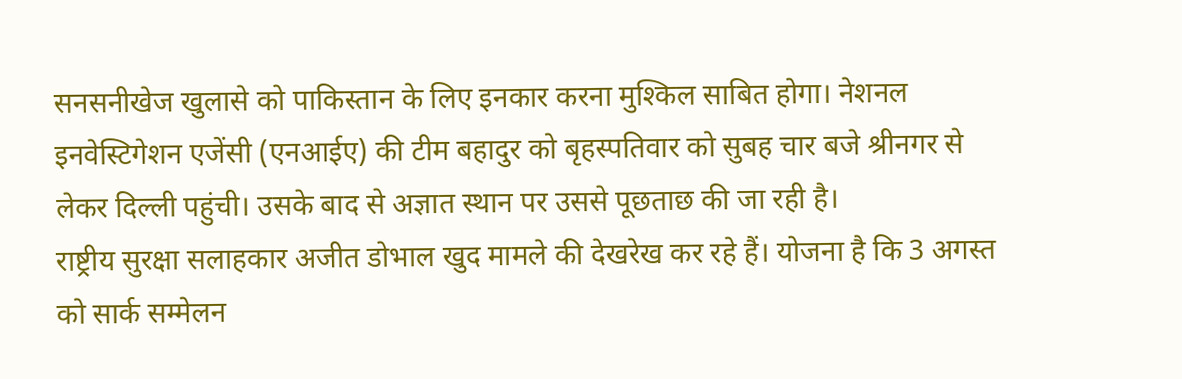सनसनीखेज खुलासे को पाकिस्तान के लिए इनकार करना मुश्किल साबित होगा। नेशनल इनवेस्टिगेशन एजेंसी (एनआईए) की टीम बहादुर को बृहस्पतिवार को सुबह चार बजे श्रीनगर से लेकर दिल्ली पहुंची। उसके बाद से अज्ञात स्थान पर उससे पूछताछ की जा रही है।
राष्ट्रीय सुरक्षा सलाहकार अजीत डोभाल खुद मामले की देखरेख कर रहे हैं। योजना है कि 3 अगस्त को सार्क सम्मेलन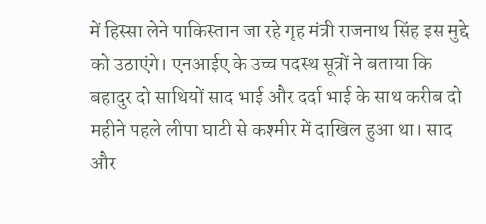में हिस्सा लेने पाकिस्तान जा रहे गृह मंत्री राजनाथ सिंह इस मुद्दे को उठाएंगे। एनआईए के उच्च पदस्थ सूत्रों ने बताया कि बहादुर दो साथियों साद भाई और दर्दा भाई के साथ करीब दो महीने पहले लीपा घाटी से कश्मीर में दाखिल हुआ था। साद और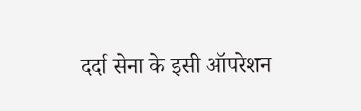दर्दा सेना के इसी ऑपरेशन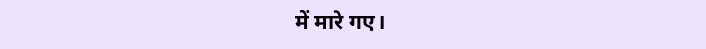में मारे गए।